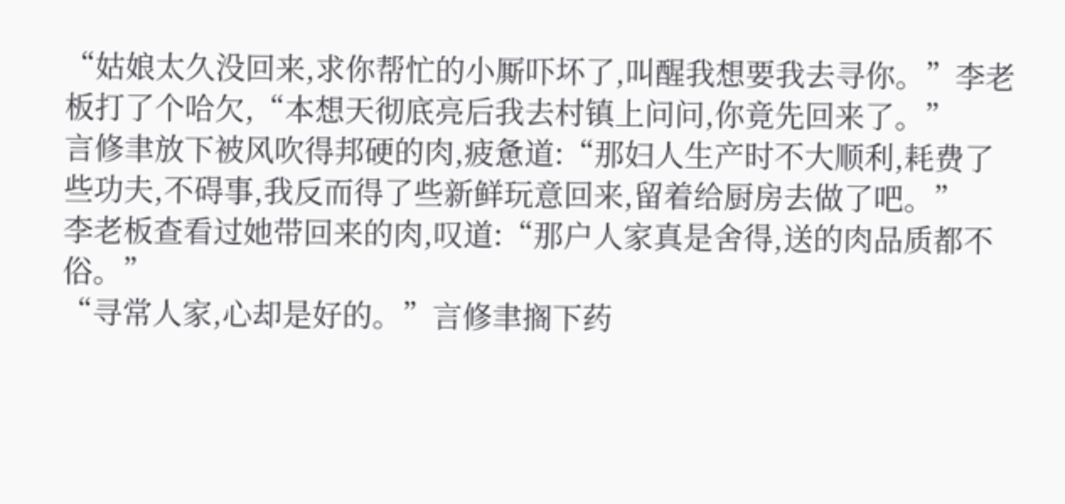“姑娘太久没回来,求你帮忙的小厮吓坏了,叫醒我想要我去寻你。”李老板打了个哈欠,“本想天彻底亮后我去村镇上问问,你竟先回来了。”
言修聿放下被风吹得邦硬的肉,疲惫道:“那妇人生产时不大顺利,耗费了些功夫,不碍事,我反而得了些新鲜玩意回来,留着给厨房去做了吧。”
李老板查看过她带回来的肉,叹道:“那户人家真是舍得,送的肉品质都不俗。”
“寻常人家,心却是好的。”言修聿搁下药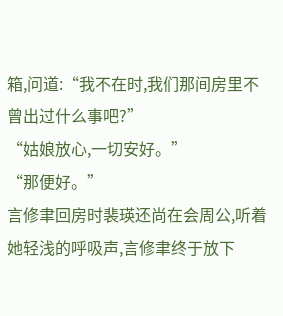箱,问道:“我不在时,我们那间房里不曾出过什么事吧?”
“姑娘放心,一切安好。”
“那便好。”
言修聿回房时裴瑛还尚在会周公,听着她轻浅的呼吸声,言修聿终于放下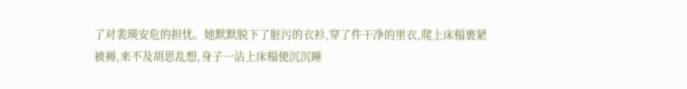了对裴瑛安危的担忧。她默默脱下了脏污的衣衫,穿了件干净的里衣,爬上床榻裹紧被褥,来不及胡思乱想,身子一沾上床榻便沉沉睡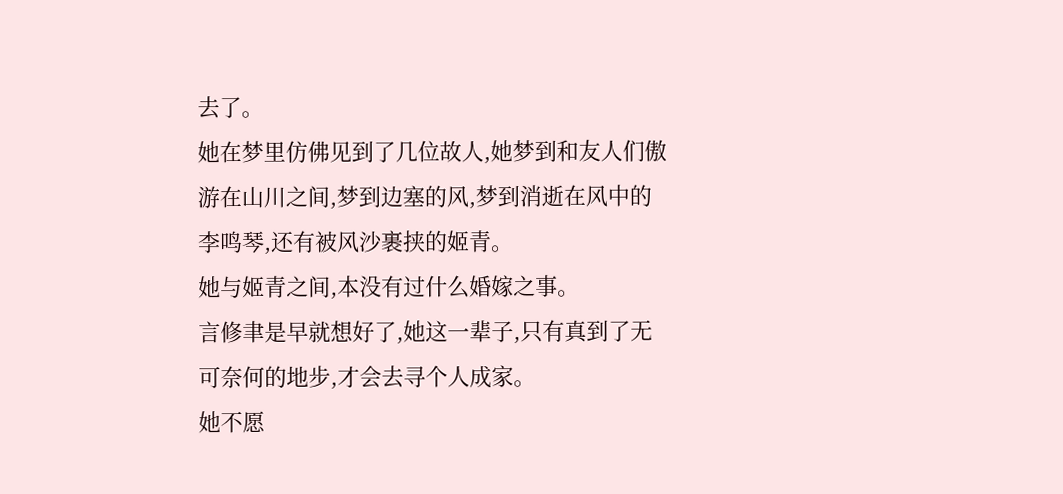去了。
她在梦里仿佛见到了几位故人,她梦到和友人们傲游在山川之间,梦到边塞的风,梦到消逝在风中的李鸣琴,还有被风沙裹挟的姬青。
她与姬青之间,本没有过什么婚嫁之事。
言修聿是早就想好了,她这一辈子,只有真到了无可奈何的地步,才会去寻个人成家。
她不愿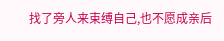找了旁人来束缚自己,也不愿成亲后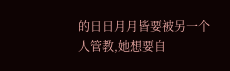的日日月月皆要被另一个人管教,她想要自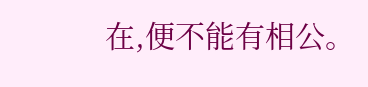在,便不能有相公。